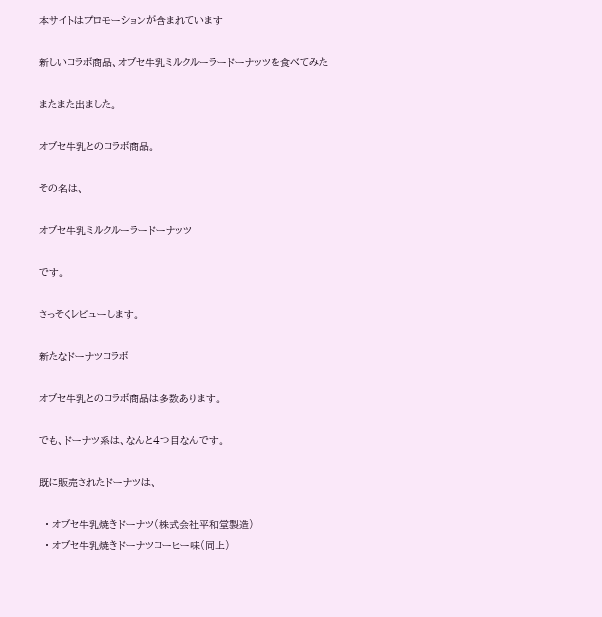本サイトはプロモーションが含まれています

新しいコラボ商品、オブセ牛乳ミルクルーラードーナッツを食べてみた

またまた出ました。

オブセ牛乳とのコラボ商品。

その名は、

オブセ牛乳ミルクルーラードーナッツ

です。

さっそくレビューします。

新たなドーナツコラボ

オブセ牛乳とのコラボ商品は多数あります。

でも、ドーナツ系は、なんと4つ目なんです。

既に販売されたドーナツは、

  • オブセ牛乳焼きドーナツ(株式会社平和堂製造)
  • オブセ牛乳焼きドーナツコーヒー味(同上)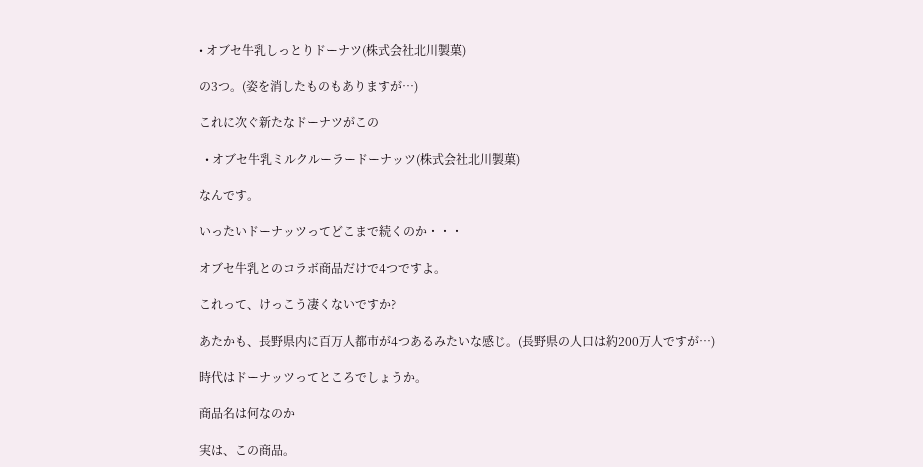• オブセ牛乳しっとりドーナツ(株式会社北川製菓)

の3つ。(姿を消したものもありますが…)

これに次ぐ新たなドーナツがこの

  • オブセ牛乳ミルクルーラードーナッツ(株式会社北川製菓)

なんです。

いったいドーナッツってどこまで続くのか・・・

オブセ牛乳とのコラボ商品だけで4つですよ。

これって、けっこう凄くないですか?

あたかも、長野県内に百万人都市が4つあるみたいな感じ。(長野県の人口は約200万人ですが…)

時代はドーナッツってところでしょうか。

商品名は何なのか

実は、この商品。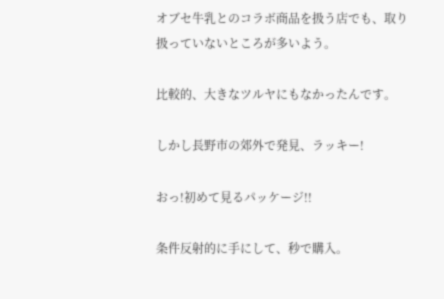オブセ牛乳とのコラボ商品を扱う店でも、取り扱っていないところが多いよう。

比較的、大きなツルヤにもなかったんです。

しかし長野市の郊外で発見、ラッキー!

おっ!初めて見るパッケージ!!

条件反射的に手にして、秒で購入。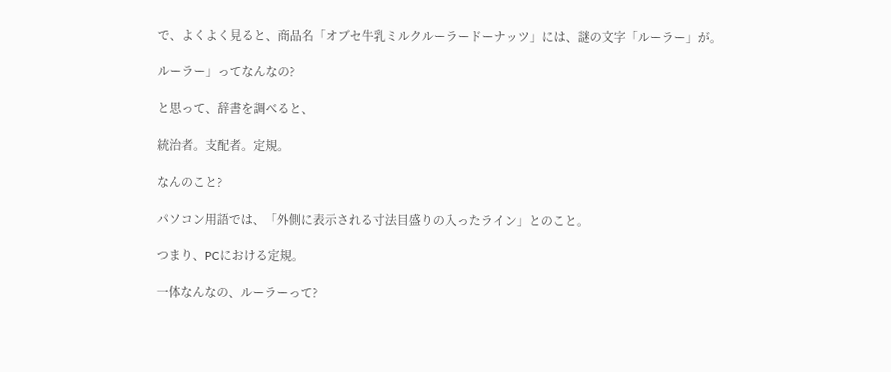で、よくよく見ると、商品名「オブセ牛乳ミルクルーラードーナッツ」には、謎の文字「ルーラー」が。

ルーラー」ってなんなの?

と思って、辞書を調べると、

統治者。支配者。定規。

なんのこと?

パソコン用語では、「外側に表示される寸法目盛りの入ったライン」とのこと。

つまり、PCにおける定規。

一体なんなの、ルーラーって?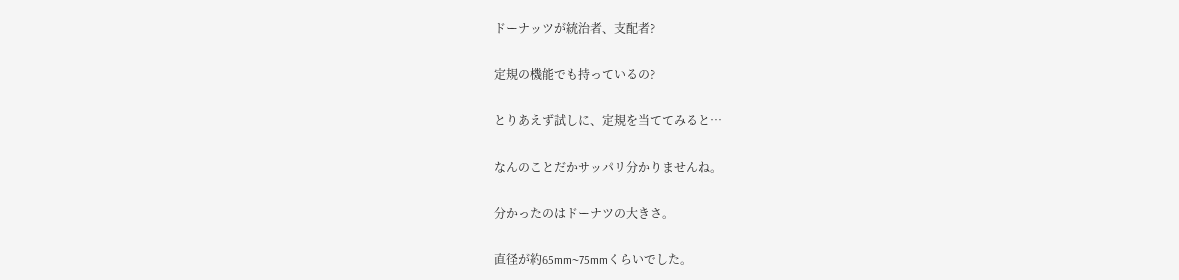ドーナッツが統治者、支配者?

定規の機能でも持っているの?

とりあえず試しに、定規を当ててみると…

なんのことだかサッパリ分かりませんね。

分かったのはドーナツの大きさ。

直径が約65mm~75mmくらいでした。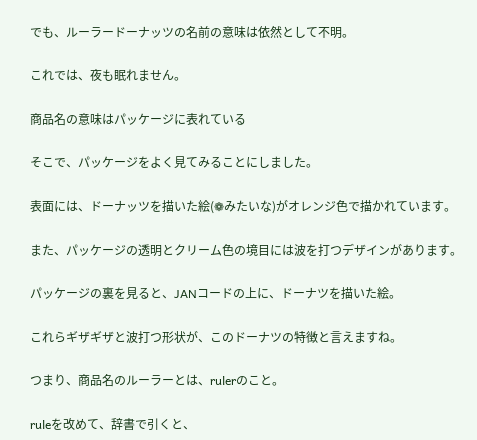でも、ルーラードーナッツの名前の意味は依然として不明。

これでは、夜も眠れません。

商品名の意味はパッケージに表れている

そこで、パッケージをよく見てみることにしました。

表面には、ドーナッツを描いた絵(❁みたいな)がオレンジ色で描かれています。

また、パッケージの透明とクリーム色の境目には波を打つデザインがあります。

パッケージの裏を見ると、JANコードの上に、ドーナツを描いた絵。

これらギザギザと波打つ形状が、このドーナツの特徴と言えますね。

つまり、商品名のルーラーとは、rulerのこと。

ruleを改めて、辞書で引くと、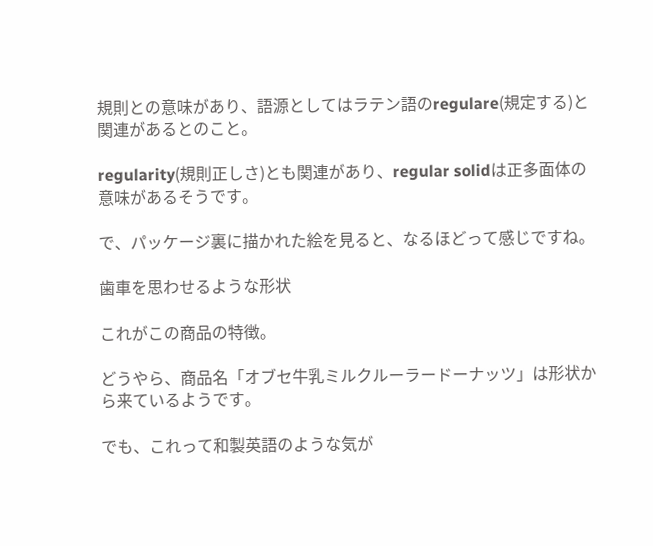規則との意味があり、語源としてはラテン語のregulare(規定する)と関連があるとのこと。

regularity(規則正しさ)とも関連があり、regular solidは正多面体の意味があるそうです。

で、パッケージ裏に描かれた絵を見ると、なるほどって感じですね。

歯車を思わせるような形状

これがこの商品の特徴。

どうやら、商品名「オブセ牛乳ミルクルーラードーナッツ」は形状から来ているようです。

でも、これって和製英語のような気が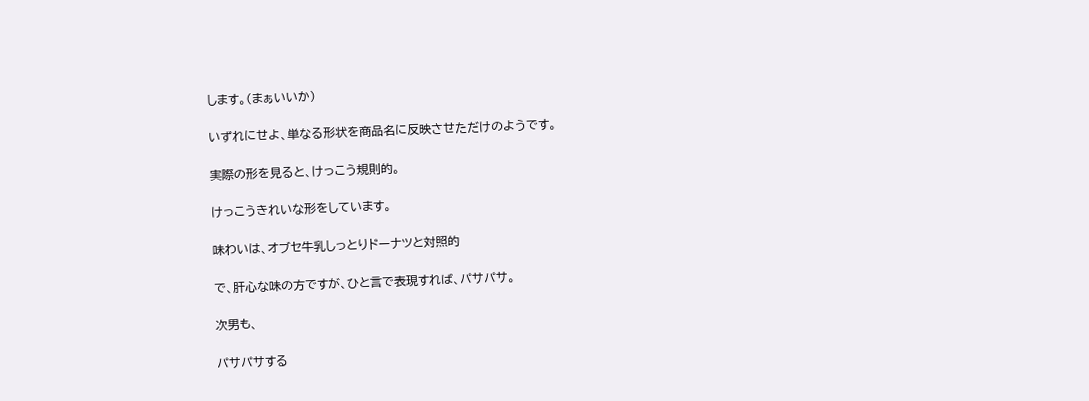します。(まぁいいか)

いずれにせよ、単なる形状を商品名に反映させただけのようです。

実際の形を見ると、けっこう規則的。

けっこうきれいな形をしています。

味わいは、オブセ牛乳しっとりドーナツと対照的

で、肝心な味の方ですが、ひと言で表現すれば、パサパサ。

次男も、

パサパサする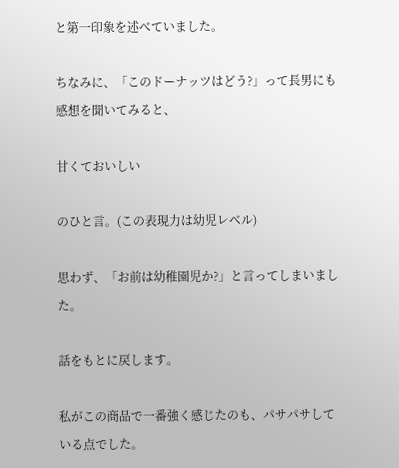と第一印象を述べていました。

ちなみに、「このドーナッツはどう?」って長男にも感想を聞いてみると、

甘くておいしい

のひと言。(この表現力は幼児レベル)

思わず、「お前は幼稚園児か?」と言ってしまいました。

話をもとに戻します。

私がこの商品で一番強く感じたのも、パサパサしている点でした。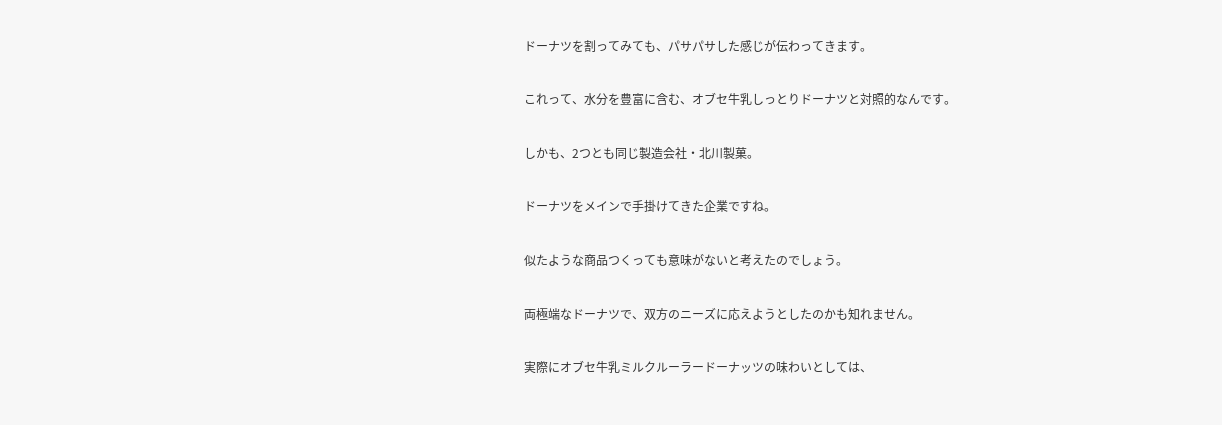ドーナツを割ってみても、パサパサした感じが伝わってきます。

これって、水分を豊富に含む、オブセ牛乳しっとりドーナツと対照的なんです。

しかも、2つとも同じ製造会社・北川製菓。

ドーナツをメインで手掛けてきた企業ですね。

似たような商品つくっても意味がないと考えたのでしょう。

両極端なドーナツで、双方のニーズに応えようとしたのかも知れません。

実際にオブセ牛乳ミルクルーラードーナッツの味わいとしては、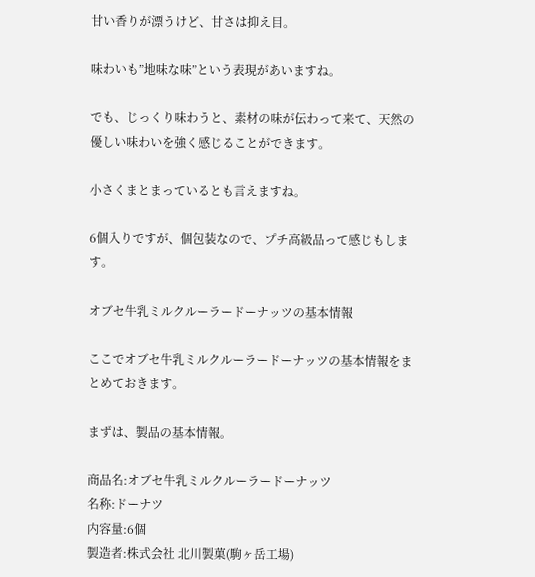甘い香りが漂うけど、甘さは抑え目。

味わいも”地味な味”という表現があいますね。

でも、じっくり味わうと、素材の味が伝わって来て、天然の優しい味わいを強く感じることができます。

小さくまとまっているとも言えますね。

6個入りですが、個包装なので、プチ高級品って感じもします。

オブセ牛乳ミルクルーラードーナッツの基本情報

ここでオブセ牛乳ミルクルーラードーナッツの基本情報をまとめておきます。

まずは、製品の基本情報。

商品名:オブセ牛乳ミルクルーラードーナッツ
名称:ドーナツ
内容量:6個
製造者:株式会社 北川製菓(駒ヶ岳工場)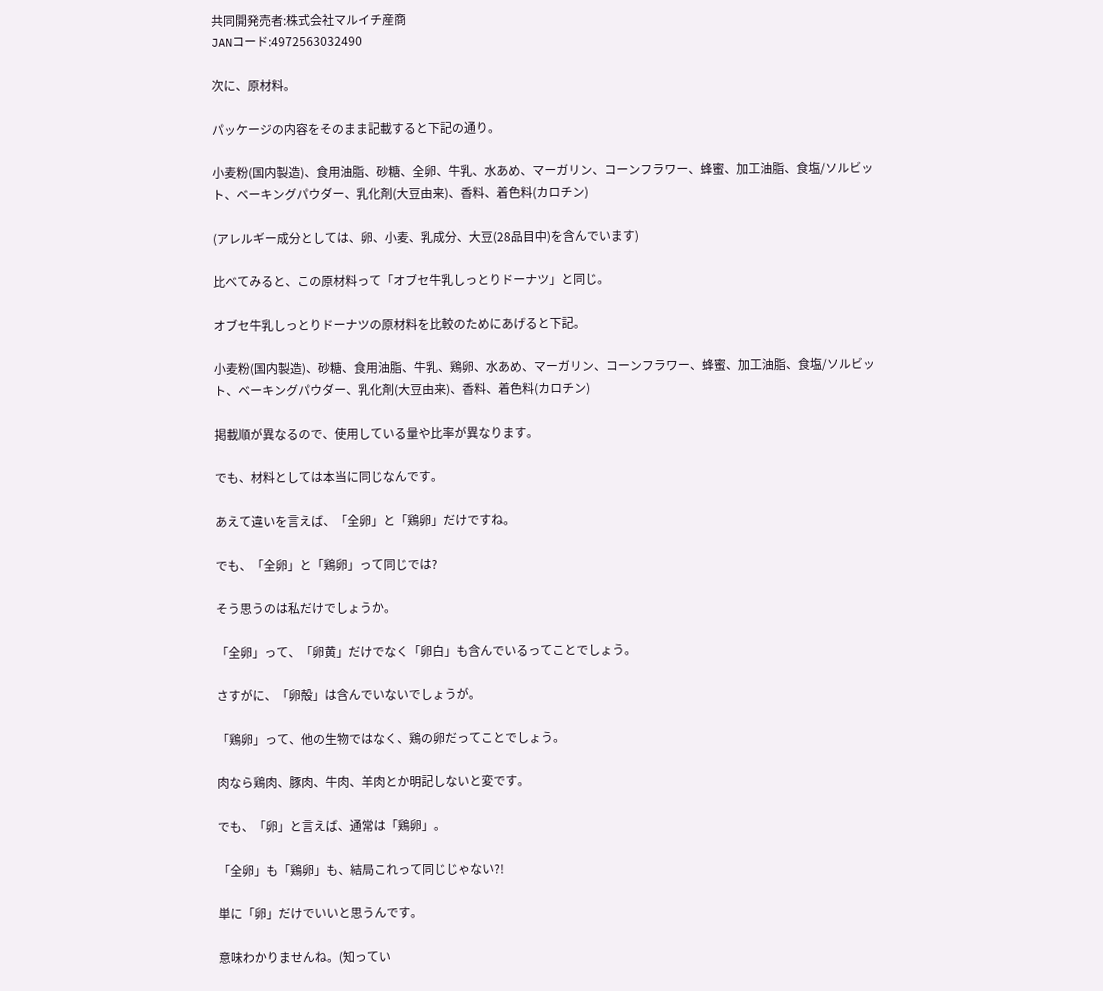共同開発売者:株式会社マルイチ産商
JANコード:4972563032490

次に、原材料。

パッケージの内容をそのまま記載すると下記の通り。

小麦粉(国内製造)、食用油脂、砂糖、全卵、牛乳、水あめ、マーガリン、コーンフラワー、蜂蜜、加工油脂、食塩/ソルビット、ベーキングパウダー、乳化剤(大豆由来)、香料、着色料(カロチン)

(アレルギー成分としては、卵、小麦、乳成分、大豆(28品目中)を含んでいます)

比べてみると、この原材料って「オブセ牛乳しっとりドーナツ」と同じ。

オブセ牛乳しっとりドーナツの原材料を比較のためにあげると下記。

小麦粉(国内製造)、砂糖、食用油脂、牛乳、鶏卵、水あめ、マーガリン、コーンフラワー、蜂蜜、加工油脂、食塩/ソルビット、ベーキングパウダー、乳化剤(大豆由来)、香料、着色料(カロチン)

掲載順が異なるので、使用している量や比率が異なります。

でも、材料としては本当に同じなんです。

あえて違いを言えば、「全卵」と「鶏卵」だけですね。

でも、「全卵」と「鶏卵」って同じでは?

そう思うのは私だけでしょうか。

「全卵」って、「卵黄」だけでなく「卵白」も含んでいるってことでしょう。

さすがに、「卵殻」は含んでいないでしょうが。

「鶏卵」って、他の生物ではなく、鶏の卵だってことでしょう。

肉なら鶏肉、豚肉、牛肉、羊肉とか明記しないと変です。

でも、「卵」と言えば、通常は「鶏卵」。

「全卵」も「鶏卵」も、結局これって同じじゃない?!

単に「卵」だけでいいと思うんです。

意味わかりませんね。(知ってい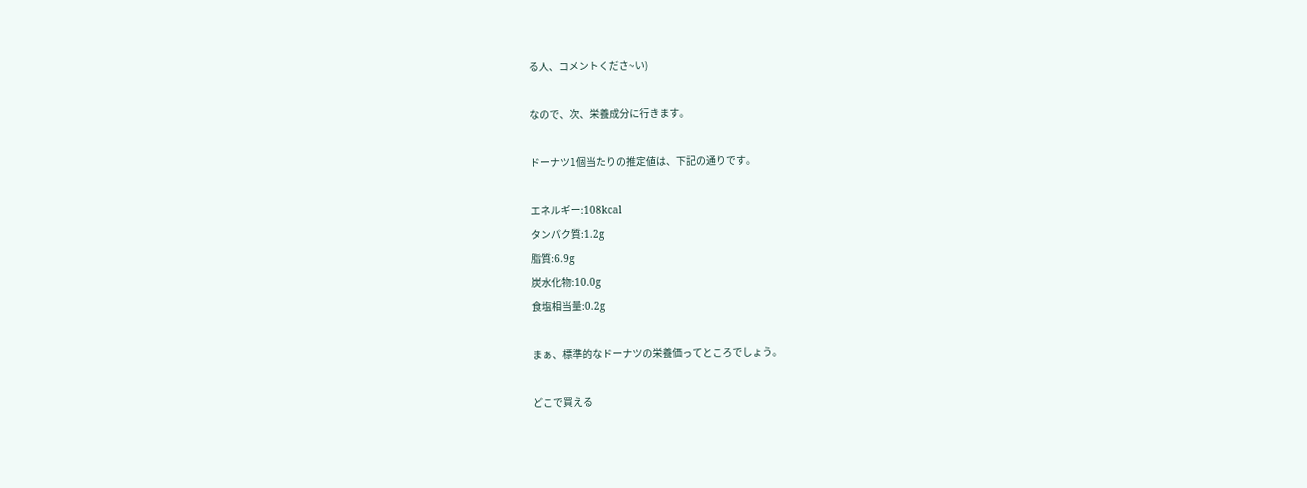る人、コメントくださ~い)

なので、次、栄養成分に行きます。

ドーナツ1個当たりの推定値は、下記の通りです。

エネルギー:108kcal
タンパク質:1.2g
脂質:6.9g
炭水化物:10.0g
食塩相当量:0.2g

まぁ、標準的なドーナツの栄養価ってところでしょう。

どこで買える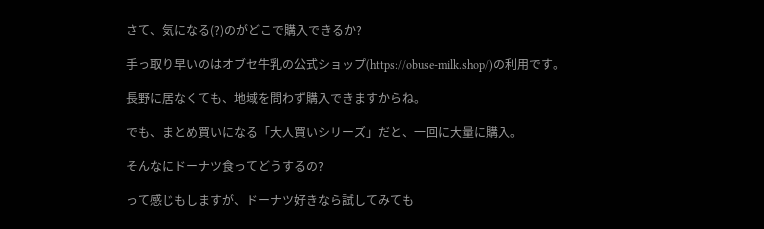さて、気になる(?)のがどこで購入できるか?

手っ取り早いのはオブセ牛乳の公式ショップ(https://obuse-milk.shop/)の利用です。

長野に居なくても、地域を問わず購入できますからね。

でも、まとめ買いになる「大人買いシリーズ」だと、一回に大量に購入。

そんなにドーナツ食ってどうするの?

って感じもしますが、ドーナツ好きなら試してみても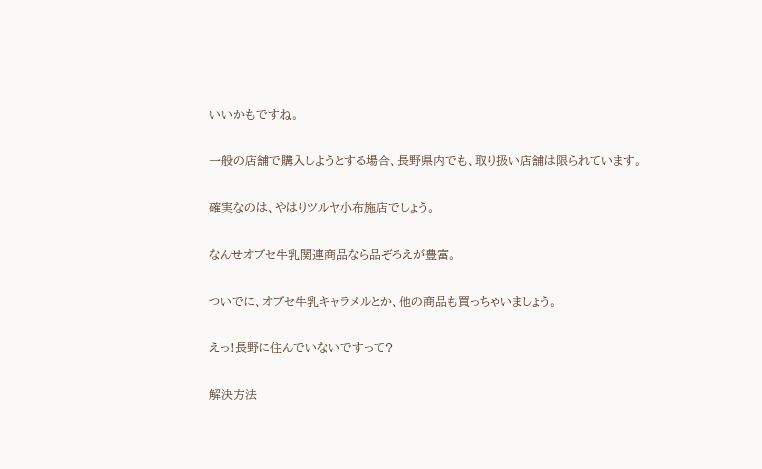いいかもですね。

一般の店舗で購入しようとする場合、長野県内でも、取り扱い店舗は限られています。

確実なのは、やはりツルヤ小布施店でしょう。

なんせオブセ牛乳関連商品なら品ぞろえが豊富。

ついでに、オブセ牛乳キャラメルとか、他の商品も買っちゃいましょう。

えっ!長野に住んでいないですって?

解決方法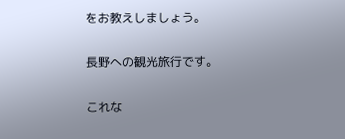をお教えしましょう。

長野への観光旅行です。

これな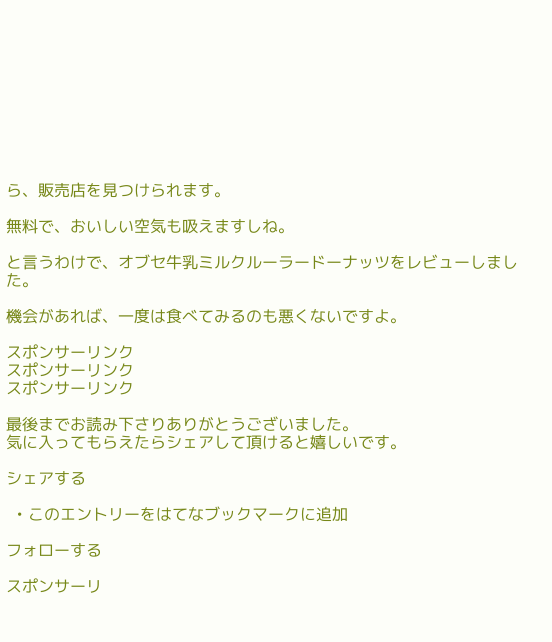ら、販売店を見つけられます。

無料で、おいしい空気も吸えますしね。

と言うわけで、オブセ牛乳ミルクルーラードーナッツをレビューしました。

機会があれば、一度は食べてみるのも悪くないですよ。

スポンサーリンク
スポンサーリンク
スポンサーリンク

最後までお読み下さりありがとうございました。
気に入ってもらえたらシェアして頂けると嬉しいです。

シェアする

  • このエントリーをはてなブックマークに追加

フォローする

スポンサーリ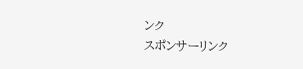ンク
スポンサーリンク